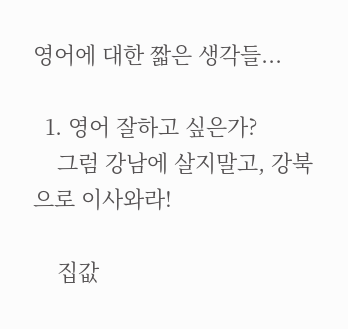영어에 대한 짧은 생각들...

  1. 영어 잘하고 싶은가?
    그럼 강남에 살지말고, 강북으로 이사와라!

    집값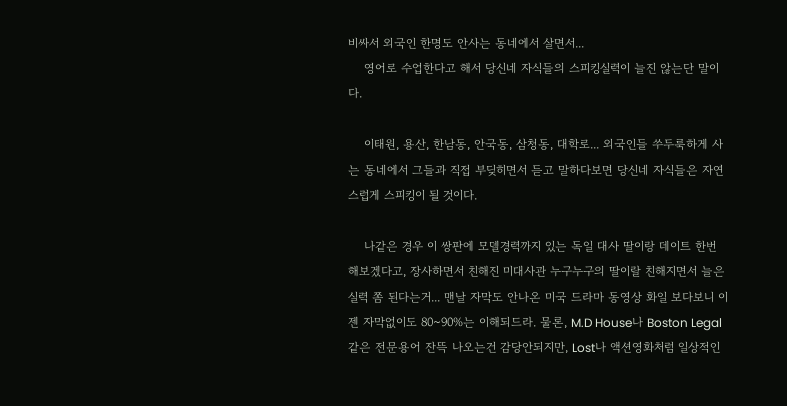비싸서 외국인 한명도 안사는 동네에서 살면서...
    영어로 수업한다고 해서 당신네 자식들의 스피킹실력이 늘진 않는단 말이다.

    이태원, 용산, 한남동, 안국동, 삼청동, 대학로... 외국인들 쑤두룩하게 사는 동네에서 그들과 직접 부딪히면서 듣고 말하다보면 당신네 자식들은 자연스럽게 스피킹이 될 것이다.

    나같은 경우 이 쌍판에 모델경력까지 있는 독일 대사 딸이랑 데이트 한번 해보겠다고, 장사하면서 친해진 미대사관 누구누구의 딸이랄 친해지면서 늘은 실력 쫌 된다는거... 맨날 자막도 안나온 미국 드라마 동영상 화일 보다보니 이젠 자막없이도 80~90%는 이해되드라. 물론, M.D House나 Boston Legal같은 전문용어 잔뜩 나오는건 감당안되지만, Lost나 액션영화처럼 일상적인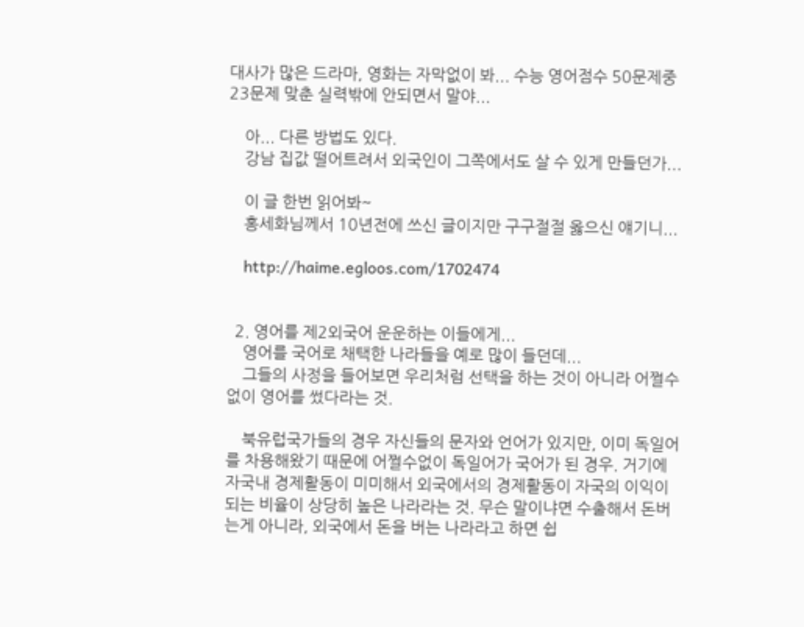대사가 많은 드라마, 영화는 자막없이 봐... 수능 영어점수 50문제중 23문제 맞춘 실력밖에 안되면서 말야...

    아... 다른 방법도 있다.
    강남 집값 떨어트려서 외국인이 그쪽에서도 살 수 있게 만들던가...

    이 글 한번 읽어봐~
    홍세화님께서 10년전에 쓰신 글이지만 구구절절 옳으신 얘기니...

    http://haime.egloos.com/1702474


  2. 영어를 제2외국어 운운하는 이들에게...
    영어를 국어로 채택한 나라들을 예로 많이 들던데...
    그들의 사정을 들어보면 우리처럼 선택을 하는 것이 아니라 어쩔수없이 영어를 썼다라는 것.

    북유럽국가들의 경우 자신들의 문자와 언어가 있지만, 이미 독일어를 차용해왔기 때문에 어쩔수없이 독일어가 국어가 된 경우. 거기에 자국내 경제활동이 미미해서 외국에서의 경제활동이 자국의 이익이 되는 비율이 상당히 높은 나라라는 것. 무슨 말이냐면 수출해서 돈버는게 아니라, 외국에서 돈을 버는 나라라고 하면 쉽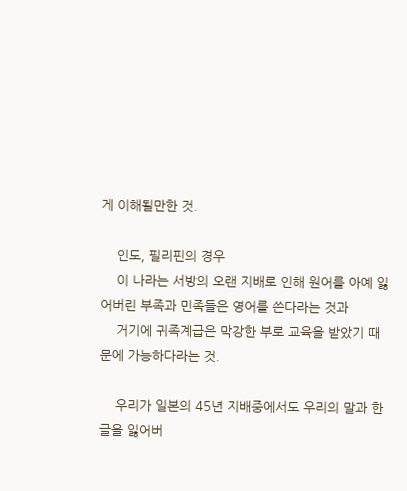게 이해될만한 것.

    인도, 필리핀의 경우
    이 나라는 서방의 오랜 지배로 인해 원어를 아예 잃어버린 부족과 민족들은 영어를 쓴다라는 것과
    거기에 귀족계급은 막강한 부로 교육을 받았기 때문에 가능하다라는 것.

    우리가 일본의 45년 지배중에서도 우리의 말과 한글을 잃어버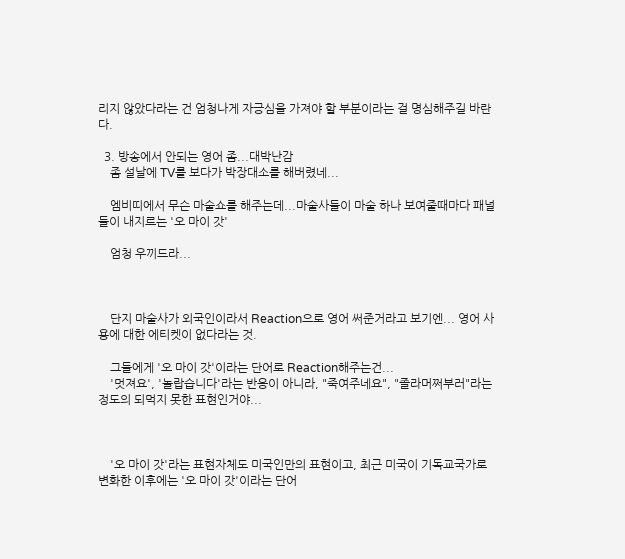리지 않았다라는 건 엄청나게 자긍심을 가져야 할 부분이라는 걸 명심해주길 바란다.

  3. 방송에서 안되는 영어 좀...대박난감
    좀 설날에 TV를 보다가 박장대소를 해버렸네...

    엠비띠에서 무슨 마술쇼를 해주는데...마술사들이 마술 하나 보여줄때마다 패널들이 내지르는 '오 마이 갓'

    엄청 우끼드라...



    단지 마술사가 외국인이라서 Reaction으로 영어 써준거라고 보기엔... 영어 사용에 대한 에티켓이 없다라는 것.

    그들에게 '오 마이 갓'이라는 단어로 Reaction해주는건...
    '멋져요', '놀랍습니다'라는 반응이 아니라, "죽여주네요", "졸라머쩌부러"라는 정도의 되먹지 못한 표현인거야...



    '오 마이 갓'라는 표현자체도 미국인만의 표현이고, 최근 미국이 기독교국가로 변화한 이후에는 '오 마이 갓'이라는 단어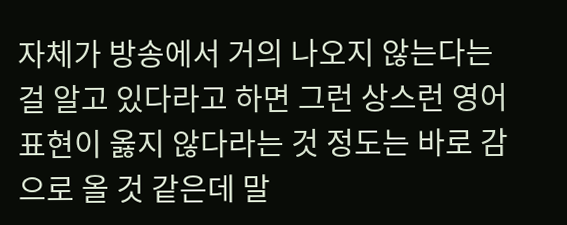자체가 방송에서 거의 나오지 않는다는 걸 알고 있다라고 하면 그런 상스런 영어표현이 옳지 않다라는 것 정도는 바로 감으로 올 것 같은데 말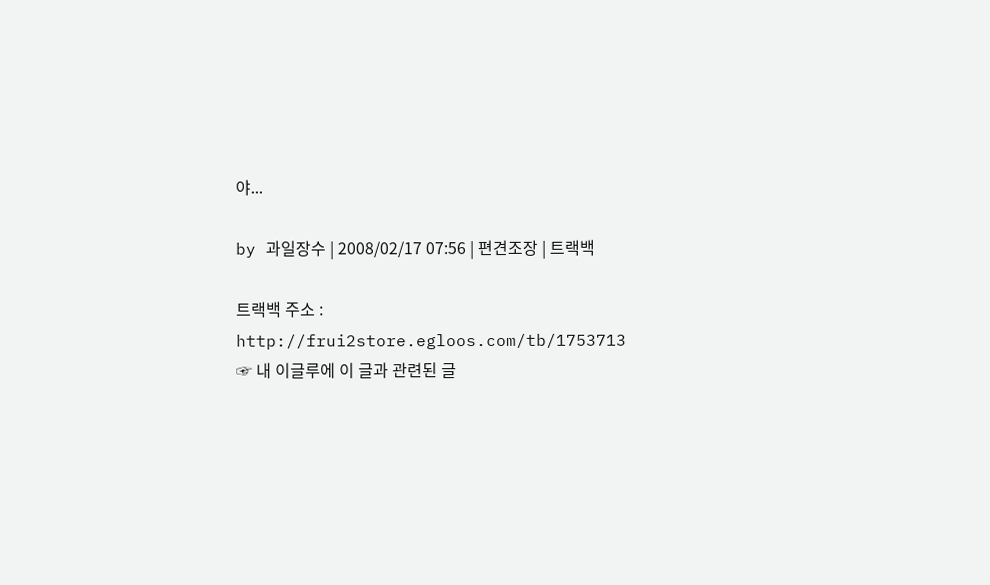야...

by 과일장수 | 2008/02/17 07:56 | 편견조장 | 트랙백

트랙백 주소 : http://frui2store.egloos.com/tb/1753713
☞ 내 이글루에 이 글과 관련된 글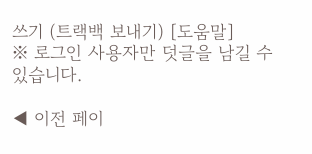쓰기 (트랙백 보내기) [도움말]
※ 로그인 사용자만 덧글을 남길 수 있습니다.

◀ 이전 페이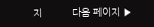지          다음 페이지 ▶